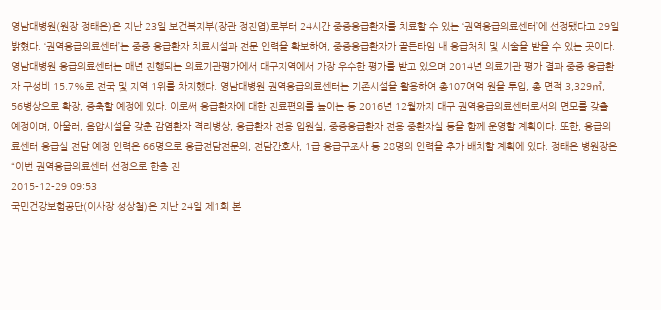영남대병원(원장 정태은)은 지난 23일 보건복지부(장관 정진엽)로부터 24시간 중증응급환자를 치료할 수 있는 ‘권역응급의료센터’에 선정됐다고 29일 밝혔다. ‘권역응급의료센터’는 중증 응급환자 치료시설과 전문 인력을 확보하여, 중증응급환자가 골든타임 내 응급처치 및 시술을 받을 수 있는 곳이다. 영남대병원 응급의료센터는 매년 진행되는 의료기관평가에서 대구지역에서 가장 우수한 평가를 받고 있으며 2014년 의료기관 평가 결과 중증 응급환자 구성비 15.7%로 전국 및 지역 1위를 차지했다. 영남대병원 권역응급의료센터는 기존시설을 활용하여 총107여억 원을 투입, 총 면적 3,329㎡, 56병상으로 확장, 증축할 예정에 있다. 이로써 응급환자에 대한 진료편의를 높이는 등 2016년 12월까지 대구 권역응급의료센터로서의 면모를 갖출 예정이며, 아울러, 음압시설을 갖춘 감염환자 격리병상, 응급환자 전용 입원실, 중증응급환자 전용 중환자실 등을 함께 운영할 계획이다. 또한, 응급의료센터 응급실 전담 예정 인력은 66명으로 응급전담전문의, 전담간호사, 1급 응급구조사 등 28명의 인력을 추가 배치할 계획에 있다. 정태은 병원장은 “이번 권역응급의료센터 선정으로 한층 진
2015-12-29 09:53
국민건강보험공단(이사장 성상철)은 지난 24일 제1회 본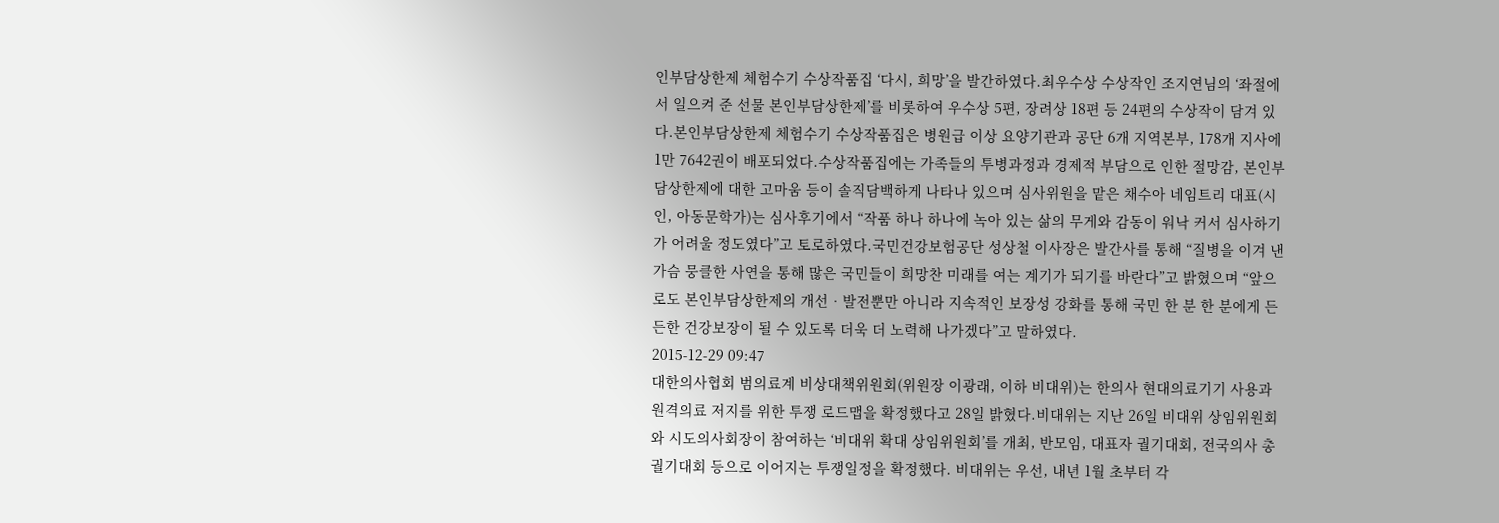인부담상한제 체험수기 수상작품집 ‘다시, 희망’을 발간하였다.최우수상 수상작인 조지연님의 ‘좌절에서 일으켜 준 선물 본인부담상한제’를 비롯하여 우수상 5편, 장려상 18편 등 24편의 수상작이 담겨 있다.본인부담상한제 체험수기 수상작품집은 병원급 이상 요양기관과 공단 6개 지역본부, 178개 지사에 1만 7642권이 배포되었다.수상작품집에는 가족들의 투병과정과 경제적 부담으로 인한 절망감, 본인부담상한제에 대한 고마움 등이 솔직담백하게 나타나 있으며 심사위원을 맡은 채수아 네임트리 대표(시인, 아동문학가)는 심사후기에서 “작품 하나 하나에 녹아 있는 삶의 무게와 감동이 워낙 커서 심사하기가 어려울 정도였다”고 토로하였다.국민건강보험공단 성상철 이사장은 발간사를 통해 “질병을 이겨 낸 가슴 뭉클한 사연을 통해 많은 국민들이 희망찬 미래를 여는 계기가 되기를 바란다”고 밝혔으며 “앞으로도 본인부담상한제의 개선‧발전뿐만 아니라 지속적인 보장성 강화를 통해 국민 한 분 한 분에게 든든한 건강보장이 될 수 있도록 더욱 더 노력해 나가겠다”고 말하였다.
2015-12-29 09:47
대한의사협회 범의료계 비상대책위원회(위원장 이광래, 이하 비대위)는 한의사 현대의료기기 사용과 원격의료 저지를 위한 투쟁 로드맵을 확정했다고 28일 밝혔다.비대위는 지난 26일 비대위 상임위원회와 시도의사회장이 참여하는 ‘비대위 확대 상임위원회’를 개최, 반모임, 대표자 궐기대회, 전국의사 총궐기대회 등으로 이어지는 투쟁일정을 확정했다. 비대위는 우선, 내년 1월 초부터 각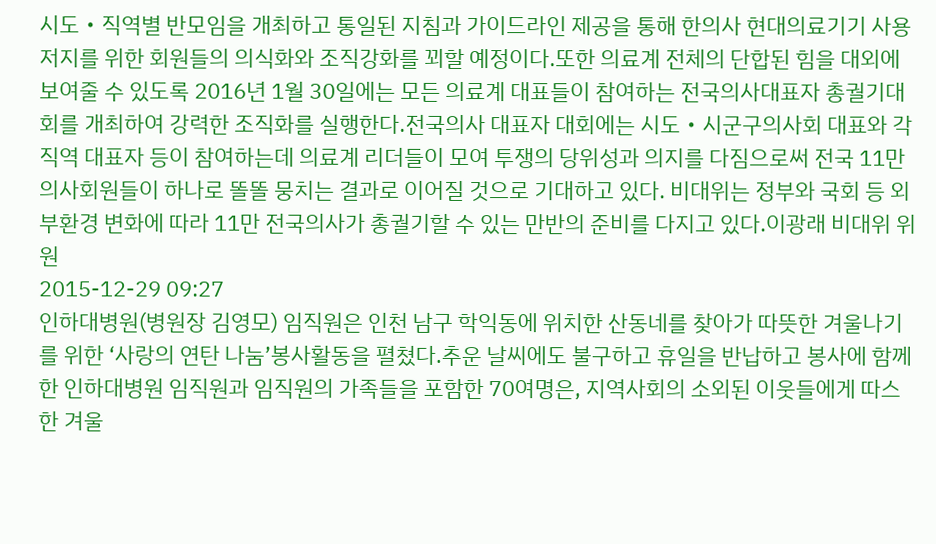시도・직역별 반모임을 개최하고 통일된 지침과 가이드라인 제공을 통해 한의사 현대의료기기 사용 저지를 위한 회원들의 의식화와 조직강화를 꾀할 예정이다.또한 의료계 전체의 단합된 힘을 대외에 보여줄 수 있도록 2016년 1월 30일에는 모든 의료계 대표들이 참여하는 전국의사대표자 총궐기대회를 개최하여 강력한 조직화를 실행한다.전국의사 대표자 대회에는 시도・시군구의사회 대표와 각 직역 대표자 등이 참여하는데 의료계 리더들이 모여 투쟁의 당위성과 의지를 다짐으로써 전국 11만 의사회원들이 하나로 똘똘 뭉치는 결과로 이어질 것으로 기대하고 있다. 비대위는 정부와 국회 등 외부환경 변화에 따라 11만 전국의사가 총궐기할 수 있는 만반의 준비를 다지고 있다.이광래 비대위 위원
2015-12-29 09:27
인하대병원(병원장 김영모) 임직원은 인천 남구 학익동에 위치한 산동네를 찾아가 따뜻한 겨울나기를 위한 ‘사랑의 연탄 나눔’봉사활동을 펼쳤다.추운 날씨에도 불구하고 휴일을 반납하고 봉사에 함께한 인하대병원 임직원과 임직원의 가족들을 포함한 70여명은, 지역사회의 소외된 이웃들에게 따스한 겨울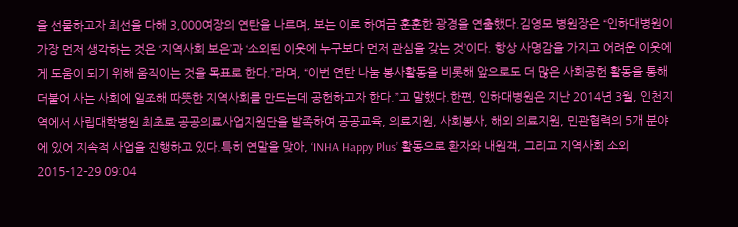을 선물하고자 최선을 다해 3,000여장의 연탄을 나르며, 보는 이로 하여금 훈훈한 광경을 연출했다.김영모 병원장은 “인하대병원이 가장 먼저 생각하는 것은 ‘지역사회 보은’과 ‘소외된 이웃에 누구보다 먼저 관심을 갖는 것’이다. 항상 사명감을 가지고 어려운 이웃에게 도움이 되기 위해 움직이는 것을 목표로 한다.”라며, “이번 연탄 나눔 봉사활동을 비롯해 앞으로도 더 많은 사회공헌 활동을 통해 더불어 사는 사회에 일조해 따뜻한 지역사회를 만드는데 공헌하고자 한다.”고 말했다.한편, 인하대병원은 지난 2014년 3월, 인천지역에서 사립대학병원 최초로 공공의료사업지원단을 발족하여 공공교육, 의료지원, 사회봉사, 해외 의료지원, 민관협력의 5개 분야에 있어 지속적 사업을 진행하고 있다.특히 연말을 맞아, ‘INHA Happy Plus’ 활동으로 환자와 내원객, 그리고 지역사회 소외
2015-12-29 09:04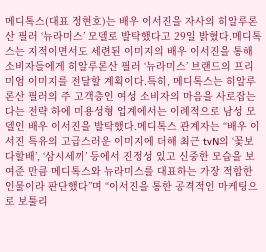메디톡스(대표 정현호)는 배우 이서진을 자사의 히알루론산 필러 ‘뉴라미스’ 모델로 발탁했다고 29일 밝혔다.메디톡스는 지적이면서도 세련된 이미지의 배우 이서진을 통해 소비자들에게 히알루론산 필러 ‘뉴라미스’ 브랜드의 프리미엄 이미지를 전달할 계획이다.특히, 메디톡스는 히알루론산 필러의 주 고객층인 여성 소비자의 마음을 사로잡는다는 전략 하에 미용성형 업계에서는 이례적으로 남성 모델인 배우 이서진을 발탁했다.메디톡스 관계자는 “배우 이서진 특유의 고급스러운 이미지에 더해 최근 tvN의 ‘꽃보다할배’, ‘삼시세끼’ 등에서 진정성 있고 신중한 모습을 보여준 만큼 메디톡스와 뉴라미스를 대표하는 가장 적합한 인물이라 판단했다”며 “이서진을 통한 공격적인 마케팅으로 보툴리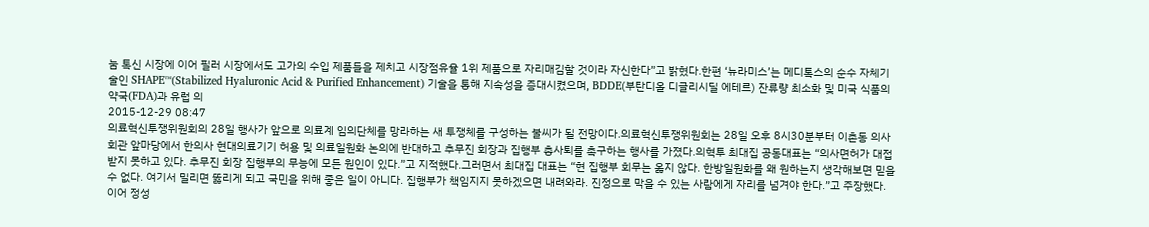눔 톡신 시장에 이어 필러 시장에서도 고가의 수입 제품들을 제치고 시장점유율 1위 제품으로 자리매김할 것이라 자신한다”고 밝혔다.한편 ‘뉴라미스’는 메디톡스의 순수 자체기술인 SHAPE™(Stabilized Hyaluronic Acid & Purified Enhancement) 기술을 통해 지속성을 증대시켰으며, BDDE(부탄디올 디글리시딜 에테르) 잔류량 최소화 및 미국 식품의약국(FDA)과 유럽 의
2015-12-29 08:47
의료혁신투쟁위원회의 28일 행사가 앞으로 의료계 임의단체를 망라하는 새 투쟁체를 구성하는 불씨가 될 전망이다.의료혁신투쟁위원회는 28일 오후 8시30분부터 이촌동 의사회관 앞마당에서 한의사 현대의료기기 허용 및 의료일원화 논의에 반대하고 추무진 회장과 집행부 총사퇴를 촉구하는 행사를 가졌다.의혁투 최대집 공동대표는 “의사면허가 대접받지 못하고 있다. 추무진 회장 집행부의 무능에 모든 원인이 있다.”고 지적했다.그러면서 최대집 대표는 “현 집행부 회무는 옳지 않다. 한방일원화를 왜 원하는지 생각해보면 믿을 수 없다. 여기서 밀리면 뚫리게 되고 국민을 위해 좋은 일이 아니다. 집행부가 책임지지 못하겠으면 내려와라. 진정으로 막을 수 있는 사람에게 자리를 넘겨야 한다.”고 주장했다.이어 정성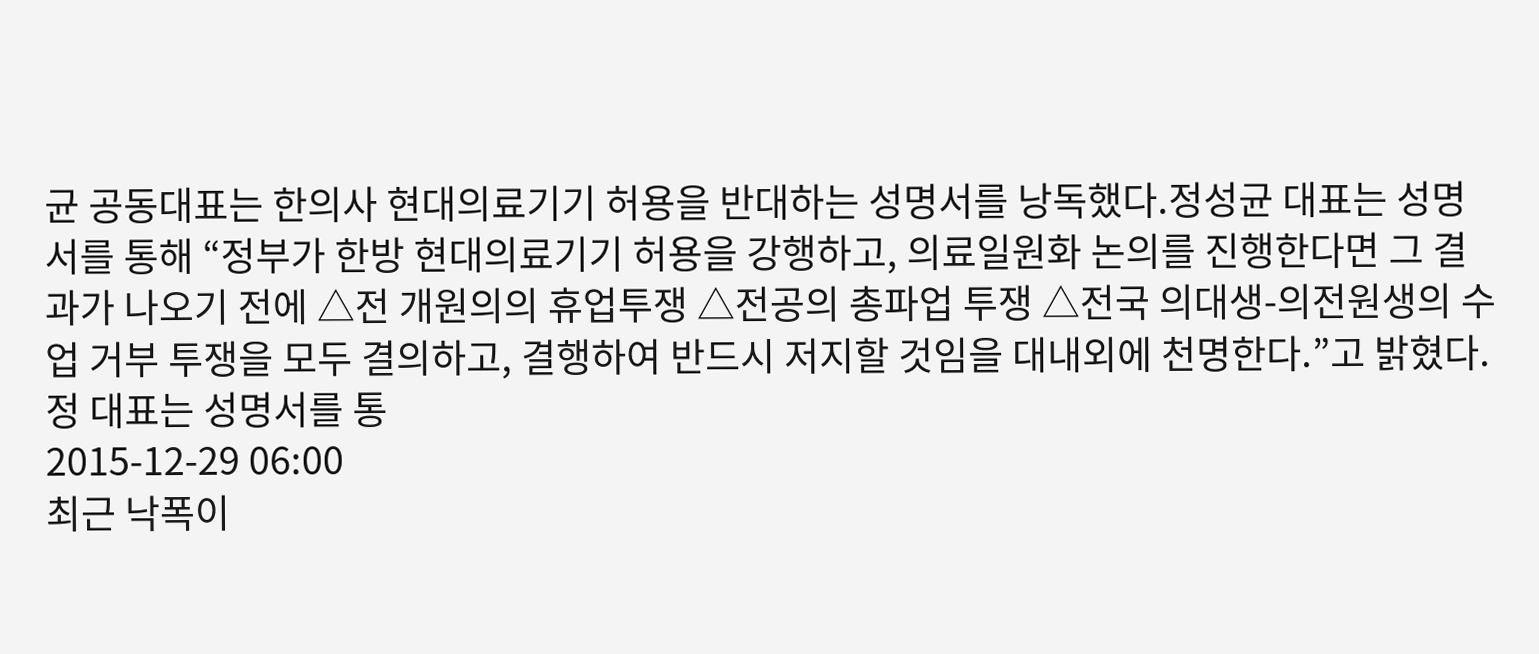균 공동대표는 한의사 현대의료기기 허용을 반대하는 성명서를 낭독했다.정성균 대표는 성명서를 통해 “정부가 한방 현대의료기기 허용을 강행하고, 의료일원화 논의를 진행한다면 그 결과가 나오기 전에 △전 개원의의 휴업투쟁 △전공의 총파업 투쟁 △전국 의대생-의전원생의 수업 거부 투쟁을 모두 결의하고, 결행하여 반드시 저지할 것임을 대내외에 천명한다.”고 밝혔다.정 대표는 성명서를 통
2015-12-29 06:00
최근 낙폭이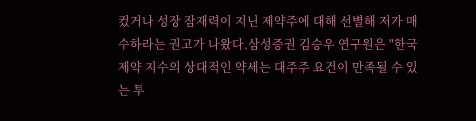컸거나 성장 잠재력이 지닌 제약주에 대해 선별해 저가 매수하라는 권고가 나왔다.삼성증권 김승우 연구원은 "한국 제약 지수의 상대적인 약세는 대주주 요건이 만족될 수 있는 투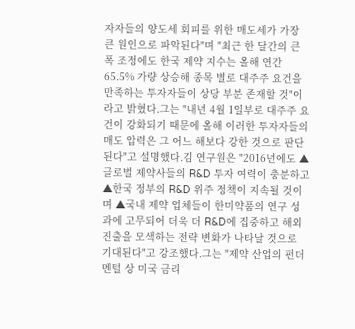자자들의 양도세 회피를 위한 매도세가 가장 큰 원인으로 파악된다"며 "최근 한 달간의 큰 폭 조정에도 한국 제약 지수는 올해 연간 65.5% 가량 상승해 종목 별로 대주주 요건을 만족하는 투자자들이 상당 부분 존재할 것"이라고 밝혔다.그는 "내년 4월 1일부로 대주주 요건이 강화되기 때문에 올해 이러한 투자자들의 매도 압력은 그 어느 해보다 강한 것으로 판단된다"고 설명했다.김 연구원은 "2016년에도 ▲글로벌 제약사들의 R&D 투자 여력이 충분하고 ▲한국 정부의 R&D 위주 정책이 지속될 것이며 ▲국내 제약 업체들이 한미약품의 연구 성과에 고무되어 더욱 더 R&D에 집중하고 해외진출을 모색하는 전략 변화가 나타날 것으로 기대된다"고 강조했다.그는 "제약 산업의 펀더멘털 상 미국 금리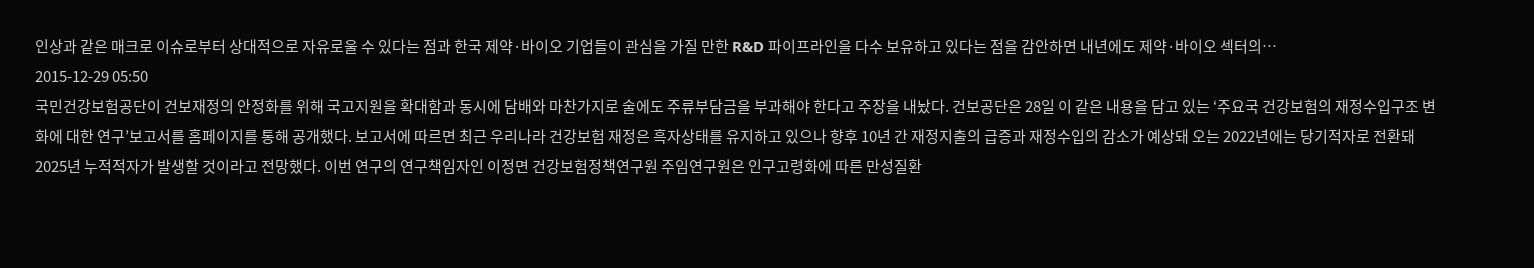인상과 같은 매크로 이슈로부터 상대적으로 자유로울 수 있다는 점과 한국 제약·바이오 기업들이 관심을 가질 만한 R&D 파이프라인을 다수 보유하고 있다는 점을 감안하면 내년에도 제약·바이오 섹터의…
2015-12-29 05:50
국민건강보험공단이 건보재정의 안정화를 위해 국고지원을 확대함과 동시에 담배와 마찬가지로 술에도 주류부담금을 부과해야 한다고 주장을 내놨다. 건보공단은 28일 이 같은 내용을 담고 있는 ‘주요국 건강보험의 재정수입구조 변화에 대한 연구’보고서를 홈페이지를 통해 공개했다. 보고서에 따르면 최근 우리나라 건강보험 재정은 흑자상태를 유지하고 있으나 향후 10년 간 재정지출의 급증과 재정수입의 감소가 예상돼 오는 2022년에는 당기적자로 전환돼 2025년 누적적자가 발생할 것이라고 전망했다. 이번 연구의 연구책임자인 이정면 건강보험정책연구원 주임연구원은 인구고령화에 따른 만성질환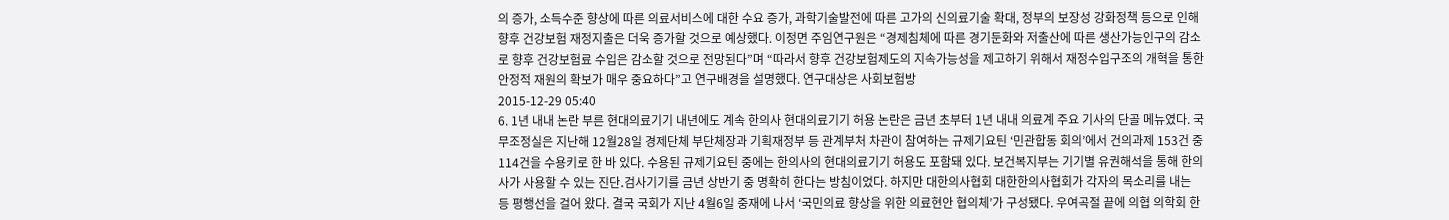의 증가, 소득수준 향상에 따른 의료서비스에 대한 수요 증가, 과학기술발전에 따른 고가의 신의료기술 확대, 정부의 보장성 강화정책 등으로 인해 향후 건강보험 재정지출은 더욱 증가할 것으로 예상했다. 이정면 주임연구원은 “경제침체에 따른 경기둔화와 저출산에 따른 생산가능인구의 감소로 향후 건강보험료 수입은 감소할 것으로 전망된다”며 “따라서 향후 건강보험제도의 지속가능성을 제고하기 위해서 재정수입구조의 개혁을 통한 안정적 재원의 확보가 매우 중요하다”고 연구배경을 설명했다. 연구대상은 사회보험방
2015-12-29 05:40
6. 1년 내내 논란 부른 현대의료기기 내년에도 계속 한의사 현대의료기기 허용 논란은 금년 초부터 1년 내내 의료계 주요 기사의 단골 메뉴였다. 국무조정실은 지난해 12월28일 경제단체 부단체장과 기획재정부 등 관계부처 차관이 참여하는 규제기요틴 ‘민관합동 회의’에서 건의과제 153건 중 114건을 수용키로 한 바 있다. 수용된 규제기요틴 중에는 한의사의 현대의료기기 허용도 포함돼 있다. 보건복지부는 기기별 유권해석을 통해 한의사가 사용할 수 있는 진단․검사기기를 금년 상반기 중 명확히 한다는 방침이었다. 하지만 대한의사협회 대한한의사협회가 각자의 목소리를 내는 등 평행선을 걸어 왔다. 결국 국회가 지난 4월6일 중재에 나서 ‘국민의료 향상을 위한 의료현안 협의체’가 구성됐다. 우여곡절 끝에 의협 의학회 한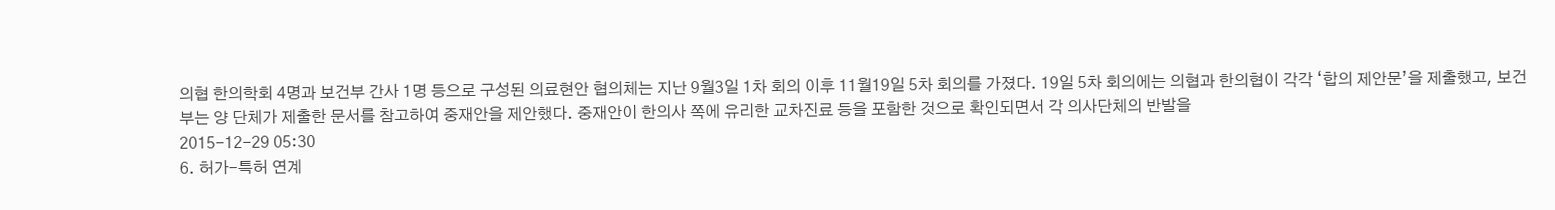의협 한의학회 4명과 보건부 간사 1명 등으로 구성된 의료현안 협의체는 지난 9월3일 1차 회의 이후 11월19일 5차 회의를 가졌다. 19일 5차 회의에는 의협과 한의협이 각각 ‘합의 제안문’을 제출했고, 보건부는 양 단체가 제출한 문서를 참고하여 중재안을 제안했다. 중재안이 한의사 쪽에 유리한 교차진료 등을 포함한 것으로 확인되면서 각 의사단체의 반발을
2015-12-29 05:30
6. 허가-특허 연계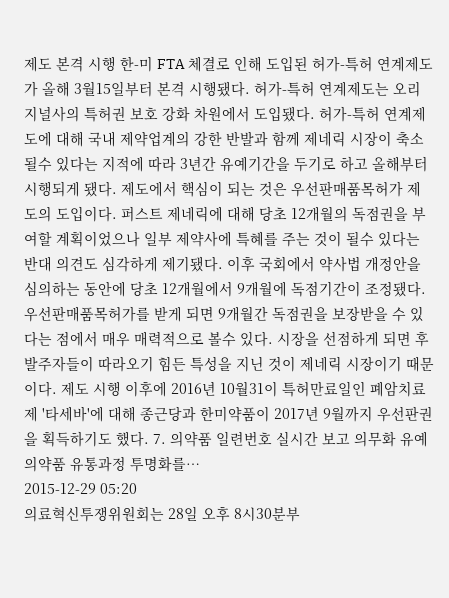제도 본격 시행 한-미 FTA 체결로 인해 도입된 허가-특허 연계제도가 올해 3월15일부터 본격 시행됐다. 허가-특허 연계제도는 오리지널사의 특허권 보호 강화 차원에서 도입됐다. 허가-특허 연계제도에 대해 국내 제약업계의 강한 반발과 함께 제네릭 시장이 축소될수 있다는 지적에 따라 3년간 유예기간을 두기로 하고 올해부터 시행되게 됐다. 제도에서 핵심이 되는 것은 우선판매품목허가 제도의 도입이다. 퍼스트 제네릭에 대해 당초 12개월의 독점권을 부여할 계획이었으나 일부 제약사에 특혜를 주는 것이 될수 있다는 반대 의견도 심각하게 제기됐다. 이후 국회에서 약사법 개정안을 심의하는 동안에 당초 12개월에서 9개월에 독점기간이 조정됐다. 우선판매품목허가를 받게 되면 9개월간 독점권을 보장받을 수 있다는 점에서 매우 매력적으로 볼수 있다. 시장을 선점하게 되면 후발주자들이 따라오기 힘든 특성을 지닌 것이 제네릭 시장이기 때문이다. 제도 시행 이후에 2016년 10월31이 특허만료일인 폐암치료제 '타세바'에 대해 종근당과 한미약품이 2017년 9월까지 우선판권을 획득하기도 했다. 7. 의약품 일련번호 실시간 보고 의무화 유예 의약품 유통과정 투명화를…
2015-12-29 05:20
의료혁신투쟁위원회는 28일 오후 8시30분부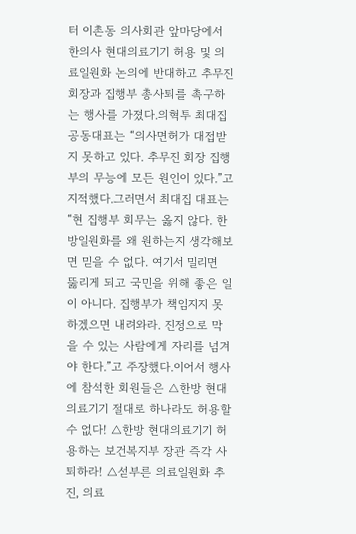터 이촌동 의사회관 앞마당에서 한의사 현대의료기기 허용 및 의료일원화 논의에 반대하고 추무진 회장과 집행부 총사퇴를 촉구하는 행사를 가졌다.의혁투 최대집 공동대표는 “의사면허가 대접받지 못하고 있다. 추무진 회장 집행부의 무능에 모든 원인이 있다.”고 지적했다.그러면서 최대집 대표는 “현 집행부 회무는 옳지 않다. 한방일원화를 왜 원하는지 생각해보면 믿을 수 없다. 여기서 밀리면 뚫리게 되고 국민을 위해 좋은 일이 아니다. 집행부가 책임지지 못하겠으면 내려와라. 진정으로 막을 수 있는 사람에게 자리를 넘겨야 한다.”고 주장했다.이어서 행사에 참석한 회원들은 △한방 현대의료기기 절대로 하나라도 허용할 수 없다! △한방 현대의료기기 허용하는 보건복지부 장관 즉각 사퇴하라! △섣부른 의료일원화 추진, 의료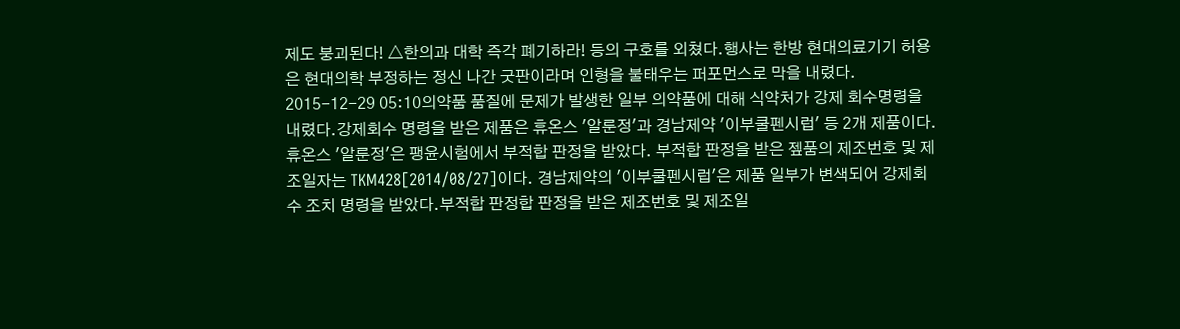제도 붕괴된다! △한의과 대학 즉각 폐기하라! 등의 구호를 외쳤다.행사는 한방 현대의료기기 허용은 현대의학 부정하는 정신 나간 굿판이라며 인형을 불태우는 퍼포먼스로 막을 내렸다.
2015-12-29 05:10의약품 품질에 문제가 발생한 일부 의약품에 대해 식약처가 강제 회수명령을 내렸다.강제회수 명령을 받은 제품은 휴온스 '알룬정'과 경남제약 '이부쿨펜시럽' 등 2개 제품이다.휴온스 '알룬정'은 팽윤시험에서 부적합 판정을 받았다. 부적합 판정을 받은 젶품의 제조번호 및 제조일자는 TKM428[2014/08/27]이다. 경남제약의 '이부쿨펜시럽'은 제품 일부가 변색되어 강제회수 조치 명령을 받았다.부적합 판정합 판정을 받은 제조번호 및 제조일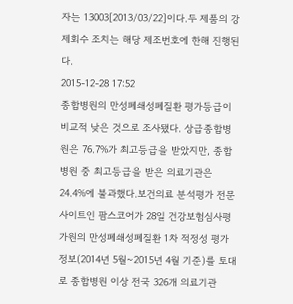자는 13003[2013/03/22]이다.두 제품의 강제회수 조치는 해당 제조번호에 한해 진행된다.
2015-12-28 17:52
종합병원의 만성폐쇄성폐질환 평가등급이 비교적 낮은 것으로 조사됐다. 상급종합병원은 76.7%가 최고등급을 받았지만, 종합병원 중 최고등급을 받은 의료기관은 24.4%에 불과했다.보건의료 분석평가 전문사이트인 팜스코어가 28일 건강보험심사평가원의 만성폐쇄성폐질환 1차 적정성 평가정보(2014년 5월~2015년 4월 기준)를 토대로 종합병원 이상 전국 326개 의료기관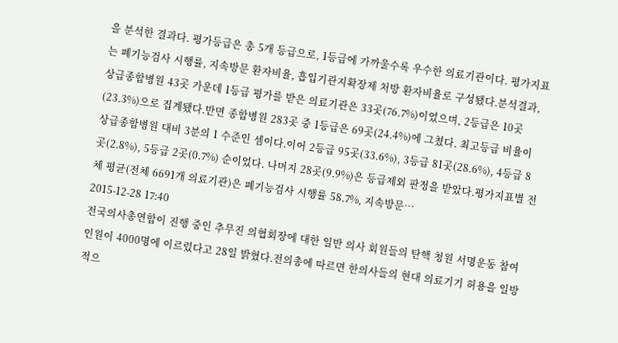을 분석한 결과다. 평가등급은 총 5개 등급으로, 1등급에 가까울수록 우수한 의료기관이다. 평가지표는 폐기능검사 시행률, 지속방문 환자비율, 흡입기관지확장제 처방 환자비율로 구성됐다.분석결과, 상급종합병원 43곳 가운데 1등급 평가를 받은 의료기관은 33곳(76.7%)이었으며, 2등급은 10곳(23.3%)으로 집계됐다.반면 종합병원 283곳 중 1등급은 69곳(24.4%)에 그쳤다. 최고등급 비율이 상급종합병원 대비 3분의 1 수준인 셈이다.이어 2등급 95곳(33.6%), 3등급 81곳(28.6%), 4등급 8곳(2.8%), 5등급 2곳(0.7%) 순이었다. 나머지 28곳(9.9%)은 등급제외 판정을 받았다.평가지표별 전체 평균(전체 6691개 의료기관)은 폐기능검사 시행률 58.7%, 지속방문…
2015-12-28 17:40
전국의사총연합이 진행 중인 추무진 의협회장에 대한 일반 의사 회원들의 탄핵 청원 서명운동 참여 인원이 4000명에 이르렀다고 28일 밝혔다.전의총에 따르면 한의사들의 현대 의료기기 허용을 일방적으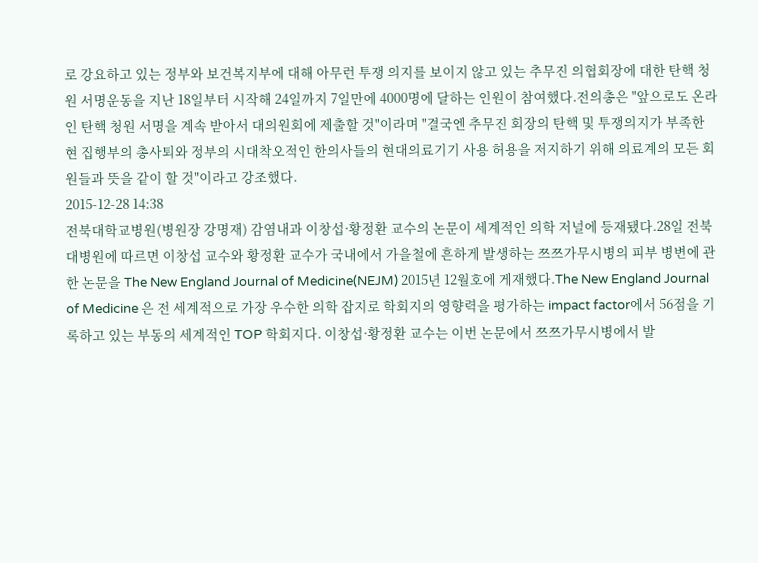로 강요하고 있는 정부와 보건복지부에 대해 아무런 투쟁 의지를 보이지 않고 있는 추무진 의협회장에 대한 탄핵 청원 서명운동을 지난 18일부터 시작해 24일까지 7일만에 4000명에 달하는 인원이 참여했다.전의총은 "앞으로도 온라인 탄핵 청원 서명을 계속 받아서 대의원회에 제출할 것"이라며 "결국엔 추무진 회장의 탄핵 및 투쟁의지가 부족한 현 집행부의 총사퇴와 정부의 시대착오적인 한의사들의 현대의료기기 사용 허용을 저지하기 위해 의료계의 모든 회원들과 뜻을 같이 할 것"이라고 강조했다.
2015-12-28 14:38
전북대학교병원(병원장 강명재) 감염내과 이창섭·황정환 교수의 논문이 세계적인 의학 저널에 등재됐다.28일 전북대병원에 따르면 이창섭 교수와 황정환 교수가 국내에서 가을철에 흔하게 발생하는 쯔쯔가무시병의 피부 병변에 관한 논문을 The New England Journal of Medicine(NEJM) 2015년 12월호에 게재했다.The New England Journal of Medicine 은 전 세계적으로 가장 우수한 의학 잡지로 학회지의 영향력을 평가하는 impact factor에서 56점을 기록하고 있는 부동의 세계적인 TOP 학회지다. 이창섭·황정환 교수는 이번 논문에서 쯔쯔가무시병에서 발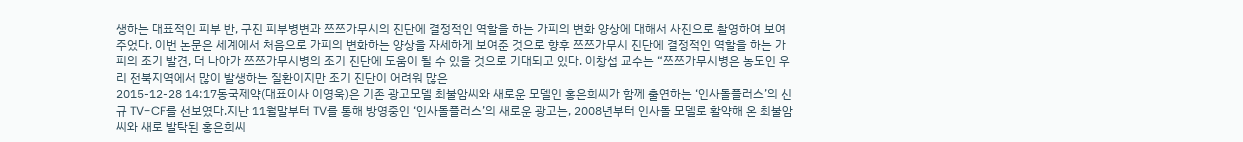생하는 대표적인 피부 반, 구진 피부병변과 쯔쯔가무시의 진단에 결정적인 역할을 하는 가피의 변화 양상에 대해서 사진으로 촬영하여 보여주었다. 이번 논문은 세계에서 처음으로 가피의 변화하는 양상을 자세하게 보여준 것으로 향후 쯔쯔가무시 진단에 결정적인 역할을 하는 가피의 조기 발견, 더 나아가 쯔쯔가무시병의 조기 진단에 도움이 될 수 있을 것으로 기대되고 있다. 이창섭 교수는 “쯔쯔가무시병은 농도인 우리 전북지역에서 많이 발생하는 질환이지만 조기 진단이 어려워 많은
2015-12-28 14:17동국제약(대표이사 이영욱)은 기존 광고모델 최불암씨와 새로운 모델인 홍은희씨가 함께 출연하는 ‘인사돌플러스’의 신규 TV-CF를 선보였다.지난 11월말부터 TV를 통해 방영중인 ‘인사돌플러스’의 새로운 광고는, 2008년부터 인사돌 모델로 활약해 온 최불암씨와 새로 발탁된 홍은희씨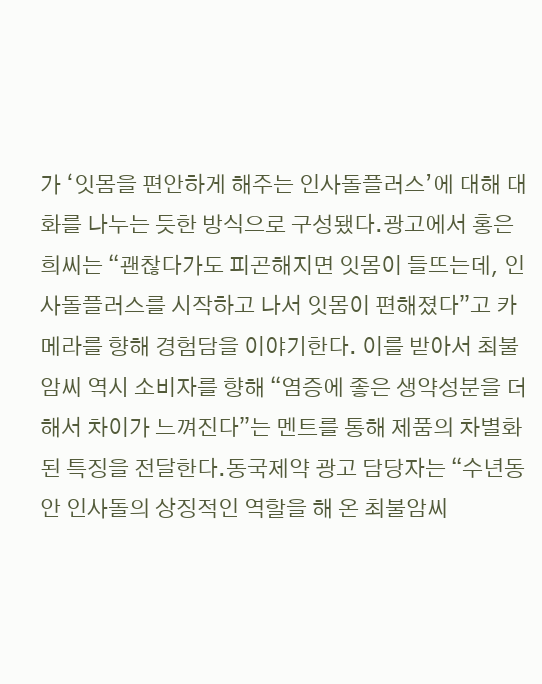가 ‘잇몸을 편안하게 해주는 인사돌플러스’에 대해 대화를 나누는 듯한 방식으로 구성됐다.광고에서 홍은희씨는 “괜찮다가도 피곤해지면 잇몸이 들뜨는데, 인사돌플러스를 시작하고 나서 잇몸이 편해졌다”고 카메라를 향해 경험담을 이야기한다. 이를 받아서 최불암씨 역시 소비자를 향해 “염증에 좋은 생약성분을 더해서 차이가 느껴진다”는 멘트를 통해 제품의 차별화된 특징을 전달한다.동국제약 광고 담당자는 “수년동안 인사돌의 상징적인 역할을 해 온 최불암씨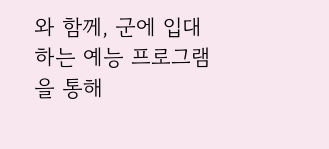와 함께, 군에 입대하는 예능 프로그램을 통해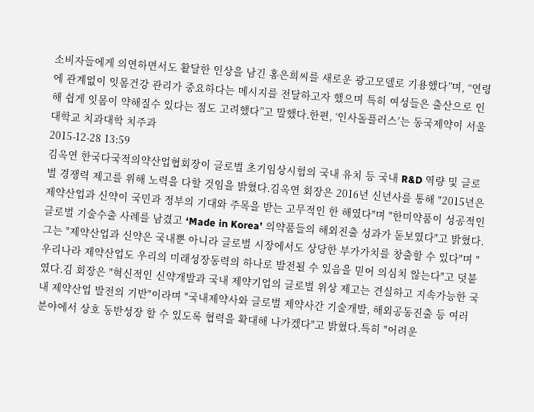소비자들에게 의연하면서도 활달한 인상을 남긴 홍은희씨를 새로운 광고모델로 기용했다”며, “연령에 관계없이 잇몸건강 관리가 중요하다는 메시지를 전달하고자 했으며 특히 여성들은 출산으로 인해 쉽게 잇몸이 약해질수 있다는 점도 고려했다”고 말했다.한편, ‘인사돌플러스′는 동국제약이 서울대학교 치과대학 치주과
2015-12-28 13:59
김옥연 한국다국적의약산업협회장이 글로벌 초기임상시험의 국내 유치 등 국내 R&D 역량 및 글로벌 경쟁력 제고를 위해 노력을 다할 것임을 밝혔다.김옥연 회장은 2016년 신년사를 통해 "2015년은 제약산업과 신약이 국민과 정부의 기대와 주목을 받는 고무적인 한 해였다"며 "한미약품이 성공적인 글로벌 기술수출 사례를 남겼고 ‘Made in Korea’ 의약품들의 해외진출 성과가 돋보였다"고 밝혔다.그는 "제약산업과 신약은 국내뿐 아니라 글로벌 시장에서도 상당한 부가가치를 창출할 수 있다"며 "우리나라 제약산업도 우리의 미래성장동력의 하나로 발전될 수 있음을 믿어 의심치 않는다"고 덧붙였다.김 회장은 "혁신적인 신약개발과 국내 제약기업의 글로벌 위상 제고는 견실하고 지속가능한 국내 제약산업 발전의 기반"이라며 "국내제약사와 글로벌 제약사간 기술개발, 해외공동진출 등 여러 분야에서 상호 동반성장 할 수 있도록 협력을 확대해 나가겠다"고 밝혔다.특히 "어려운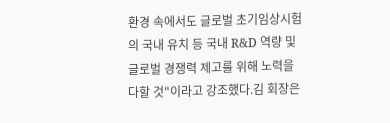환경 속에서도 글로벌 초기임상시험의 국내 유치 등 국내 R&D 역량 및 글로벌 경쟁력 제고를 위해 노력을 다할 것"이라고 강조했다.김 회장은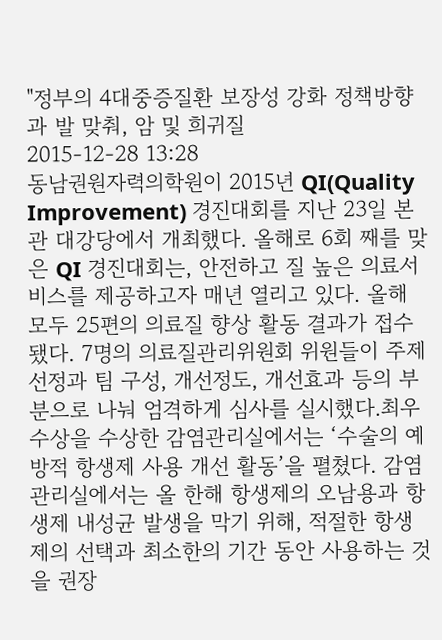"정부의 4대중증질환 보장성 강화 정책방향과 발 맞춰, 암 및 희귀질
2015-12-28 13:28
동남권원자력의학원이 2015년 QI(Quality Improvement) 경진대회를 지난 23일 본관 대강당에서 개최했다. 올해로 6회 째를 맞은 QI 경진대회는, 안전하고 질 높은 의료서비스를 제공하고자 매년 열리고 있다. 올해 모두 25편의 의료질 향상 활동 결과가 접수됐다. 7명의 의료질관리위원회 위원들이 주제선정과 팀 구성, 개선정도, 개선효과 등의 부분으로 나눠 엄격하게 심사를 실시했다.최우수상을 수상한 감염관리실에서는 ‘수술의 예방적 항생제 사용 개선 활동’을 펼쳤다. 감염관리실에서는 올 한해 항생제의 오남용과 항생제 내성균 발생을 막기 위해, 적절한 항생제의 선택과 최소한의 기간 동안 사용하는 것을 권장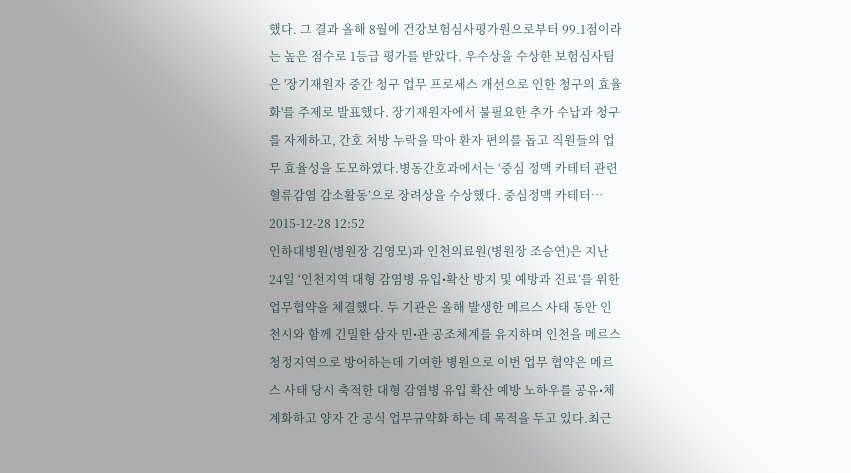했다. 그 결과 올해 8월에 건강보험심사평가원으로부터 99.1점이라는 높은 점수로 1등급 평가를 받았다. 우수상을 수상한 보험심사팀은 '장기재원자 중간 청구 업무 프로세스 개선으로 인한 청구의 효율화'를 주제로 발표했다. 장기재원자에서 불필요한 추가 수납과 청구를 자제하고, 간호 처방 누락을 막아 환자 편의를 돕고 직원들의 업무 효율성을 도모하였다.병동간호과에서는 ‘중심 정맥 카테터 관련 혈류감염 감소활동’으로 장려상을 수상했다. 중심정맥 카테터…
2015-12-28 12:52
인하대병원(병원장 김영모)과 인천의료원(병원장 조승연)은 지난 24일 ‘인천지역 대형 감염병 유입•확산 방지 및 예방과 진료’를 위한 업무협약을 체결했다. 두 기관은 올해 발생한 메르스 사태 동안 인천시와 함께 긴밀한 삼자 민•관 공조체계를 유지하며 인천을 메르스 청정지역으로 방어하는데 기여한 병원으로 이번 업무 협약은 메르스 사태 당시 축적한 대형 감염병 유입 확산 예방 노하우를 공유•체계화하고 양자 간 공식 업무규약화 하는 데 목적을 두고 있다.최근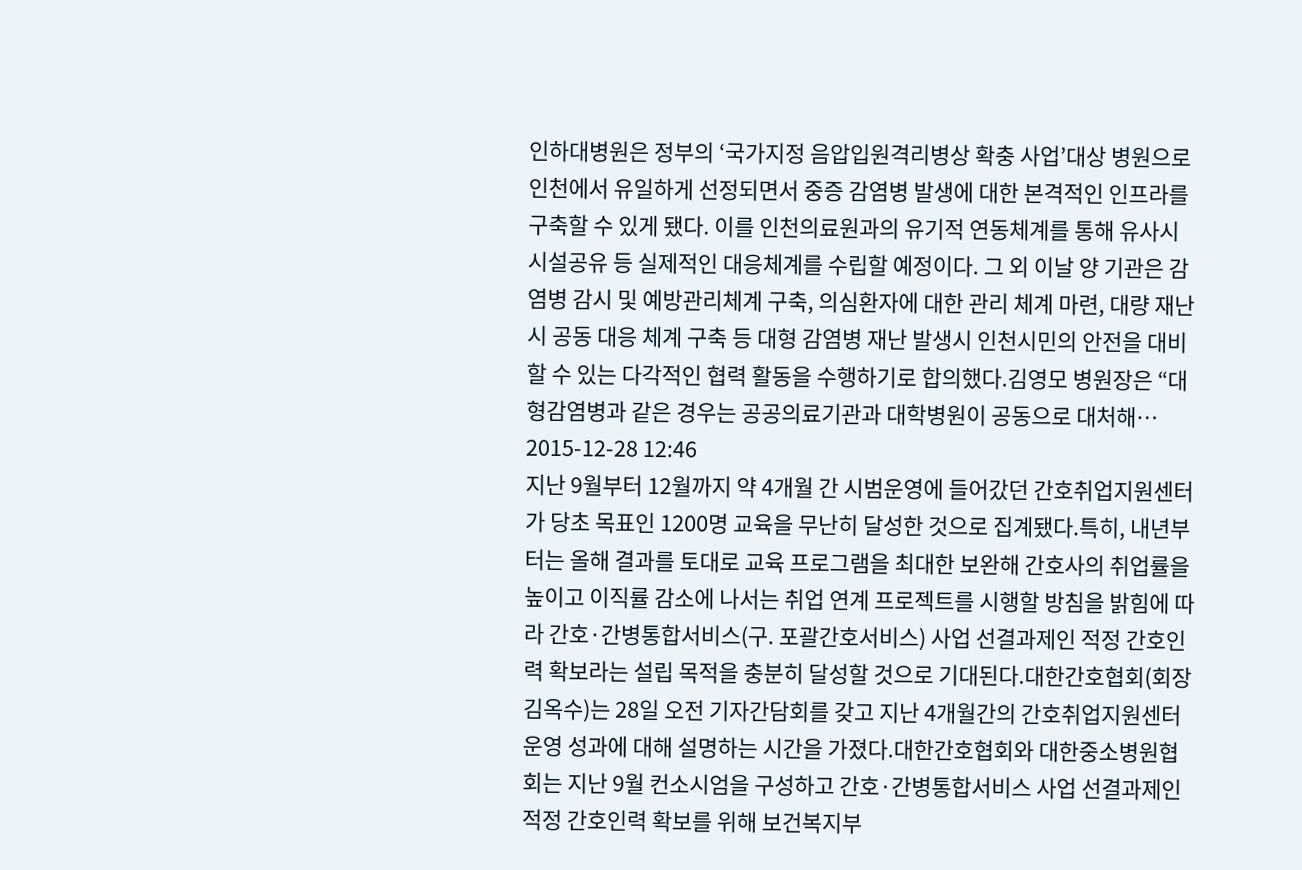인하대병원은 정부의 ‘국가지정 음압입원격리병상 확충 사업’대상 병원으로 인천에서 유일하게 선정되면서 중증 감염병 발생에 대한 본격적인 인프라를 구축할 수 있게 됐다. 이를 인천의료원과의 유기적 연동체계를 통해 유사시 시설공유 등 실제적인 대응체계를 수립할 예정이다. 그 외 이날 양 기관은 감염병 감시 및 예방관리체계 구축, 의심환자에 대한 관리 체계 마련, 대량 재난 시 공동 대응 체계 구축 등 대형 감염병 재난 발생시 인천시민의 안전을 대비할 수 있는 다각적인 협력 활동을 수행하기로 합의했다.김영모 병원장은 “대형감염병과 같은 경우는 공공의료기관과 대학병원이 공동으로 대처해…
2015-12-28 12:46
지난 9월부터 12월까지 약 4개월 간 시범운영에 들어갔던 간호취업지원센터가 당초 목표인 1200명 교육을 무난히 달성한 것으로 집계됐다.특히, 내년부터는 올해 결과를 토대로 교육 프로그램을 최대한 보완해 간호사의 취업률을 높이고 이직률 감소에 나서는 취업 연계 프로젝트를 시행할 방침을 밝힘에 따라 간호·간병통합서비스(구. 포괄간호서비스) 사업 선결과제인 적정 간호인력 확보라는 설립 목적을 충분히 달성할 것으로 기대된다.대한간호협회(회장 김옥수)는 28일 오전 기자간담회를 갖고 지난 4개월간의 간호취업지원센터 운영 성과에 대해 설명하는 시간을 가졌다.대한간호협회와 대한중소병원협회는 지난 9월 컨소시엄을 구성하고 간호·간병통합서비스 사업 선결과제인 적정 간호인력 확보를 위해 보건복지부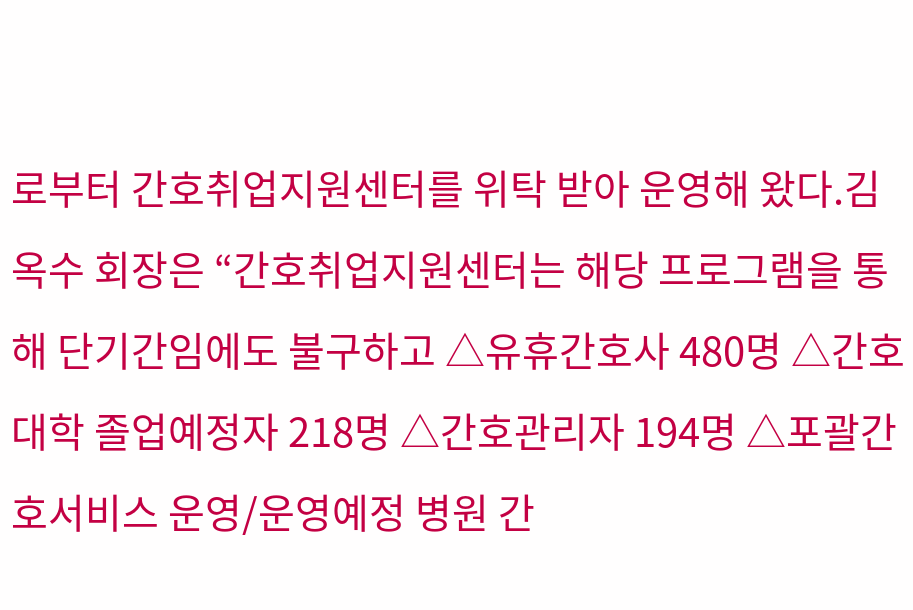로부터 간호취업지원센터를 위탁 받아 운영해 왔다.김옥수 회장은 “간호취업지원센터는 해당 프로그램을 통해 단기간임에도 불구하고 △유휴간호사 480명 △간호대학 졸업예정자 218명 △간호관리자 194명 △포괄간호서비스 운영/운영예정 병원 간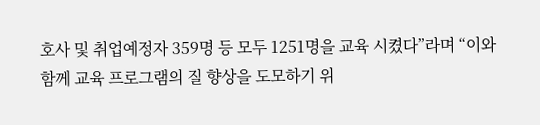호사 및 취업예정자 359명 등 모두 1251명을 교육 시켰다”라며 “이와 함께 교육 프로그램의 질 향상을 도모하기 위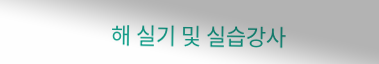해 실기 및 실습강사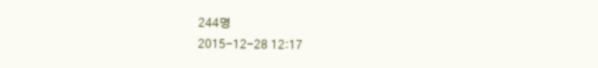244명
2015-12-28 12:17